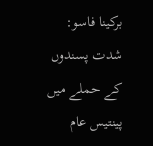برکینا فاسو: شدت پسندوں کے حملے میں پینتیس عام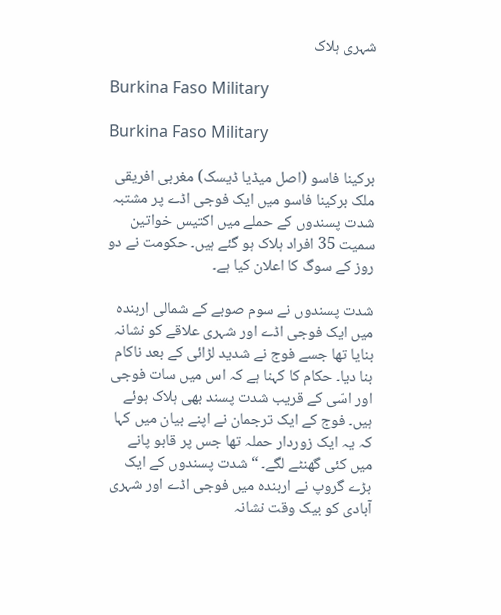شہری ہلاک

Burkina Faso Military

Burkina Faso Military

برکینا فاسو (اصل میڈیا ڈیسک) مغربی افریقی ملک برکینا فاسو میں ایک فوجی اڈے پر مشتبہ شدت پسندوں کے حملے میں اکتیس خواتین سمیت 35 افراد ہلاک ہو گئے ہیں۔ حکومت نے دو روز کے سوگ کا اعلان کیا ہے۔

شدت پسندوں نے سوم صوبے کے شمالی اربندہ میں ایک فوجی اڈے اور شہری علاقے کو نشانہ بنایا تھا جسے فوج نے شدید لڑائی کے بعد ناکام بنا دیا۔ حکام کا کہنا ہے کہ اس میں سات فوجی اور اسّی کے قریب شدت پسند بھی ہلاک ہوئے ہیں۔ فوج کے ایک ترجمان نے اپنے بیان میں کہا کہ یہ ایک زوردار حملہ تھا جس پر قابو پانے میں کئی گھنٹے لگے۔ “شدت پسندوں کے ایک بڑے گروپ نے اربندہ میں فوجی اڈے اور شہری آبادی کو بیک وقت نشانہ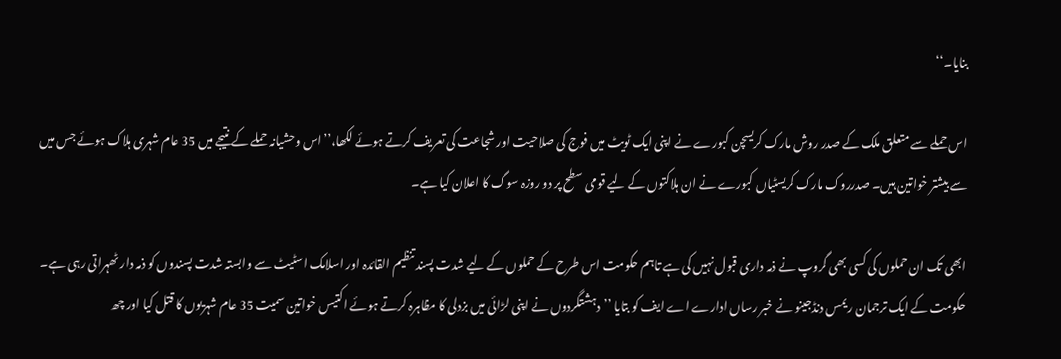بنایا۔‘‘

اس حملے سے متعلق ملک کے صدر روش مارک کریسچن کبورے نے اپنی ایک ٹویٹ میں فوج کی صلاحیت اور شجاعت کی تعریف کرتے ہوئے لکھا،’’اس وحشیانہ حملے کے نتیجے میں 35 عام شہری ہلاک ہوئے جس میں سے بیشتر خواتین ہیں۔ صدرروک مارک کریسٹیاں کبورے نے ان ہلاکتوں کے لیے قومی سطح پر دو روزہ سوگ کا اعلان کیا ہے۔

ابھی تک ان حملوں کی کسی بھی گروپ نے ذمہ داری قبول نہیں کی ہے تاہم حکومت اس طرح کے حملوں کے لیے شدت پسند تنظیم القائدہ اور اسلامک اسٹیٹ سے وابستہ شدت پسندوں کو ذمہ دار ٹھہراتی رہی ہے۔ حکومت کے ایک ترجمان ریمس دنڈجینو نے خبر رساں ادارے اے ایف کو بتایا ’’دہشتگردوں نے اپنی لڑائی میں بزدلی کا مظاہرہ کرتے ہوئے اکتیس خواتین سمیت 35 عام شہریوں کا قتل کیا اور چھ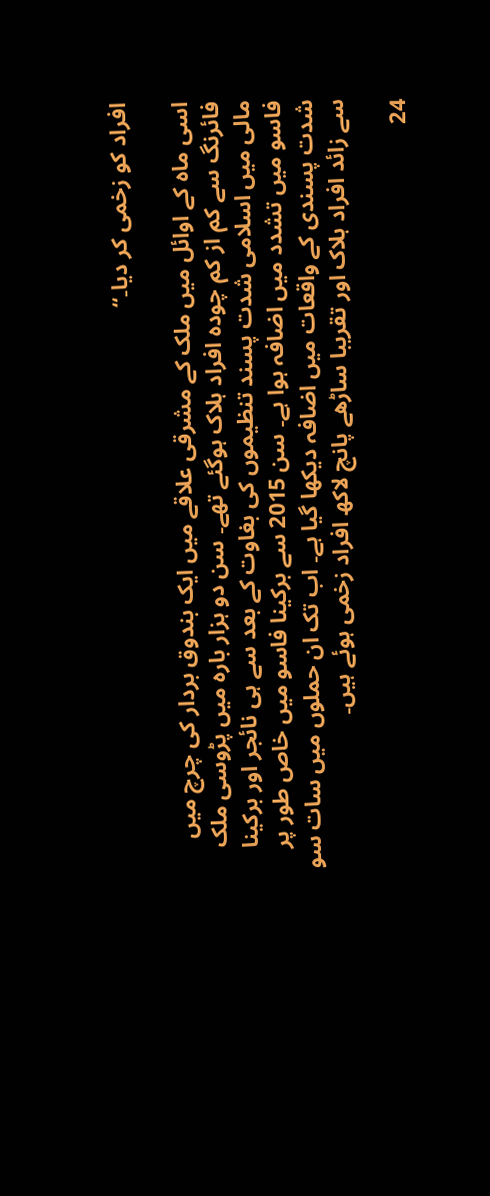افراد کو زخمی کر دیا۔‘‘

اسی ماہ کے اوائل میں ملک کے مشرقی علاقے میں ایک بندوق بردار کی چرچ میں فائرنگ سے کم از کم چودہ افراد ہلاک ہوگئے تھے۔ سن دو ہزار بارہ میں پڑوسی ملک مالی میں اسلامی شدت پسند تنظیموں کی بغاوت کے بعد سے ہی نائجر اور برکینا فاسو میں تشدد میں اضافہ ہوا ہے۔ سن 2015 سے برکینا فاسو میں خاص طور پر شدت پسندی کے واقعات میں اضافہ دیکھا گیا ہے۔ اب تک ان حملوں میں سات سو سے زائد افراد ہلاک اور تقریبا ساڑھے پانچ لاکھ افراد زخمی ہوئے ہیں۔

24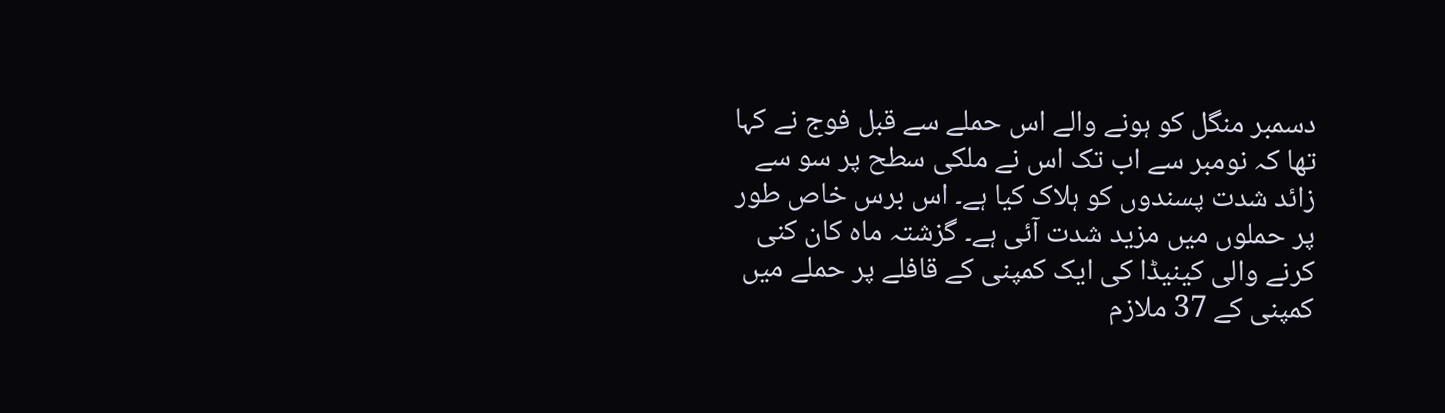دسمبر منگل کو ہونے والے اس حملے سے قبل فوج نے کہا تھا کہ نومبر سے اب تک اس نے ملکی سطح پر سو سے زائد شدت پسندوں کو ہلاک کیا ہے۔ اس برس خاص طور پر حملوں میں مزید شدت آئی ہے۔ گزشتہ ماہ کان کنی کرنے والی کینیڈا کی ایک کمپنی کے قافلے پر حملے میں کمپنی کے 37 ملازم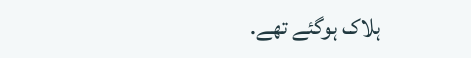ہلاک ہوگئے تھے.